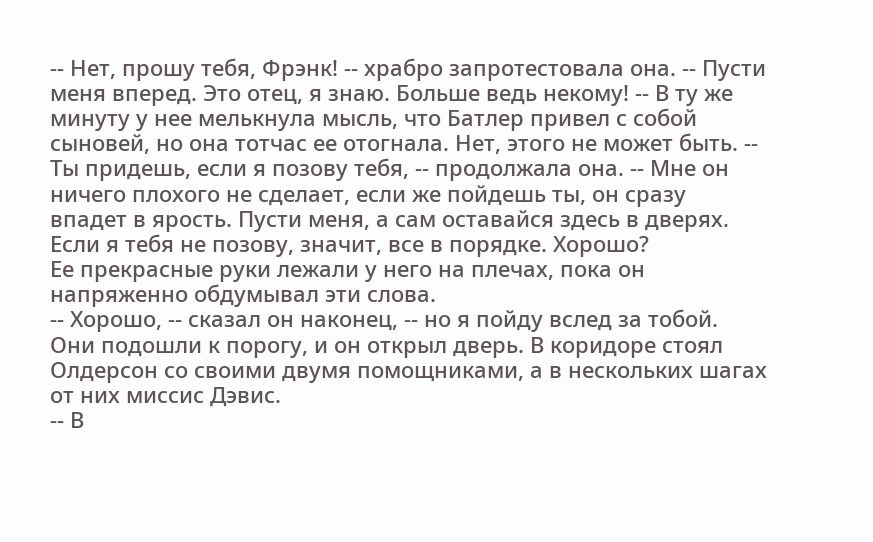-- Нет, прошу тебя, Фрэнк! -- храбро запротестовала она. -- Пусти меня вперед. Это отец, я знаю. Больше ведь некому! -- В ту же минуту у нее мелькнула мысль, что Батлер привел с собой сыновей, но она тотчас ее отогнала. Нет, этого не может быть. -- Ты придешь, если я позову тебя, -- продолжала она. -- Мне он ничего плохого не сделает, если же пойдешь ты, он сразу впадет в ярость. Пусти меня, а сам оставайся здесь в дверях. Если я тебя не позову, значит, все в порядке. Хорошо?
Ее прекрасные руки лежали у него на плечах, пока он напряженно обдумывал эти слова.
-- Хорошо, -- сказал он наконец, -- но я пойду вслед за тобой.
Они подошли к порогу, и он открыл дверь. В коридоре стоял Олдерсон со своими двумя помощниками, а в нескольких шагах от них миссис Дэвис.
-- В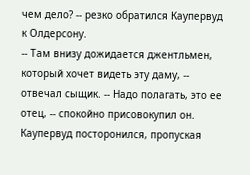чем дело? -- резко обратился Каупервуд к Олдерсону.
-- Там внизу дожидается джентльмен, который хочет видеть эту даму, -- отвечал сыщик. -- Надо полагать, это ее отец, -- спокойно присовокупил он.
Каупервуд посторонился, пропуская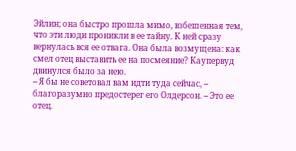Эйлин; она быстро прошла мимо, взбешенная тем, что эти люди проникли в ее тайну. К ней сразу вернулась вся ее отвага. Она была возмущена: как смел отец выставить ее на посмеяние? Каупервуд двинулся было за нею.
-- Я бы не советовал вам идти туда сейчас, -- благоразумно предостерег его Олдерсон. -- Это ее отец.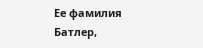Ее фамилия Батлер,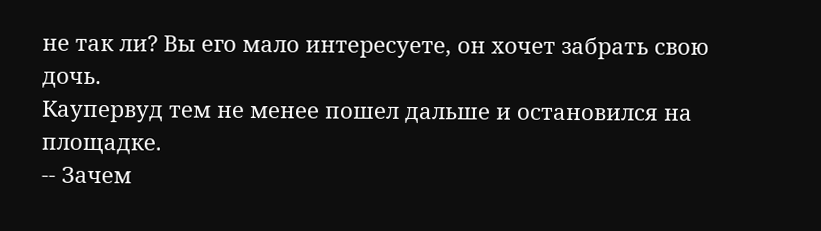не так ли? Вы его мало интересуете, он хочет забрать свою дочь.
Каупервуд тем не менее пошел дальше и остановился на площадке.
-- Зачем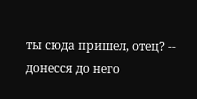ты сюда пришел, отец? -- донесся до него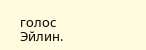голос Эйлин.